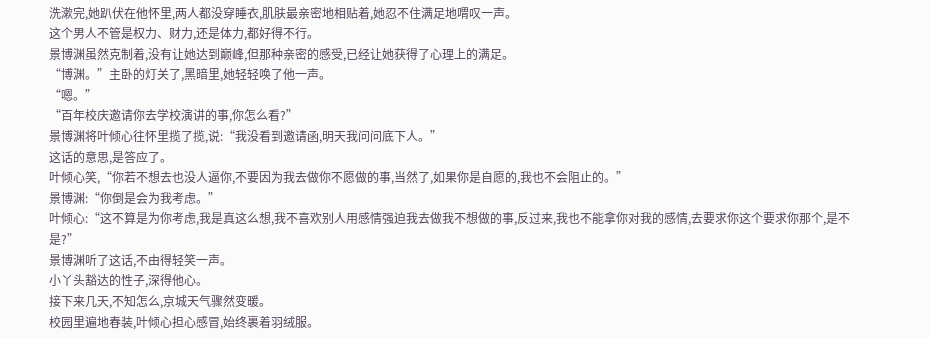洗漱完,她趴伏在他怀里,两人都没穿睡衣,肌肤最亲密地相贴着,她忍不住满足地喟叹一声。
这个男人不管是权力、财力,还是体力,都好得不行。
景博渊虽然克制着,没有让她达到巅峰,但那种亲密的感受,已经让她获得了心理上的满足。
“博渊。”主卧的灯关了,黑暗里,她轻轻唤了他一声。
“嗯。”
“百年校庆邀请你去学校演讲的事,你怎么看?”
景博渊将叶倾心往怀里揽了揽,说:“我没看到邀请函,明天我问问底下人。”
这话的意思,是答应了。
叶倾心笑,“你若不想去也没人逼你,不要因为我去做你不愿做的事,当然了,如果你是自愿的,我也不会阻止的。”
景博渊:“你倒是会为我考虑。”
叶倾心:“这不算是为你考虑,我是真这么想,我不喜欢别人用感情强迫我去做我不想做的事,反过来,我也不能拿你对我的感情,去要求你这个要求你那个,是不是?”
景博渊听了这话,不由得轻笑一声。
小丫头豁达的性子,深得他心。
接下来几天,不知怎么,京城天气骤然变暖。
校园里遍地春装,叶倾心担心感冒,始终裹着羽绒服。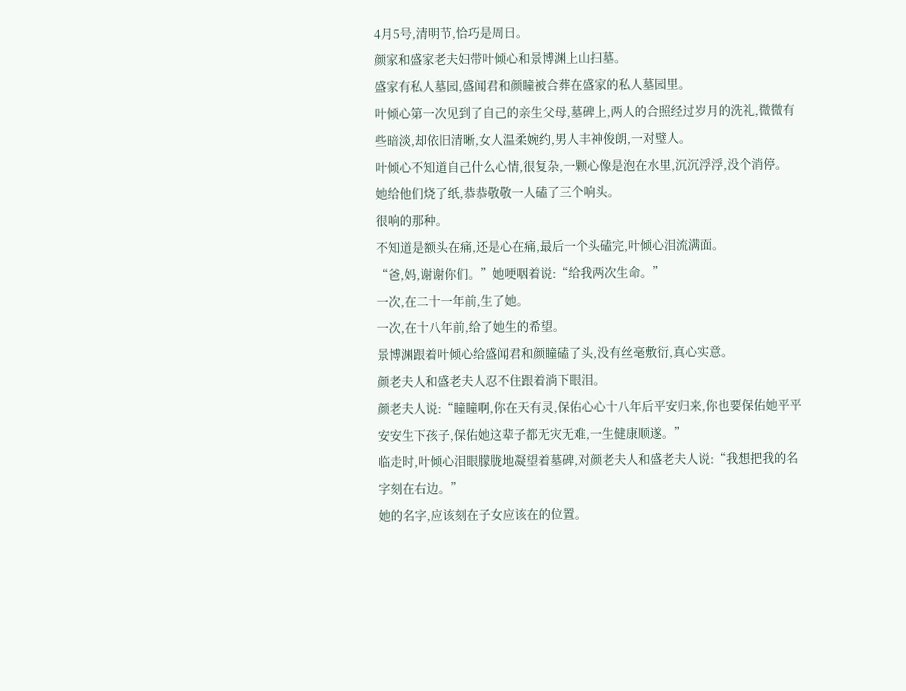4月5号,清明节,恰巧是周日。
颜家和盛家老夫妇带叶倾心和景博渊上山扫墓。
盛家有私人墓园,盛闻君和颜瞳被合葬在盛家的私人墓园里。
叶倾心第一次见到了自己的亲生父母,墓碑上,两人的合照经过岁月的洗礼,微微有些暗淡,却依旧清晰,女人温柔婉约,男人丰神俊朗,一对璧人。
叶倾心不知道自己什么心情,很复杂,一颗心像是泡在水里,沉沉浮浮,没个消停。
她给他们烧了纸,恭恭敬敬一人磕了三个响头。
很响的那种。
不知道是额头在痛,还是心在痛,最后一个头磕完,叶倾心泪流满面。
“爸,妈,谢谢你们。”她哽咽着说:“给我两次生命。”
一次,在二十一年前,生了她。
一次,在十八年前,给了她生的希望。
景博渊跟着叶倾心给盛闻君和颜瞳磕了头,没有丝毫敷衍,真心实意。
颜老夫人和盛老夫人忍不住跟着淌下眼泪。
颜老夫人说:“瞳瞳啊,你在天有灵,保佑心心十八年后平安归来,你也要保佑她平平安安生下孩子,保佑她这辈子都无灾无难,一生健康顺遂。”
临走时,叶倾心泪眼朦胧地凝望着墓碑,对颜老夫人和盛老夫人说:“我想把我的名字刻在右边。”
她的名字,应该刻在子女应该在的位置。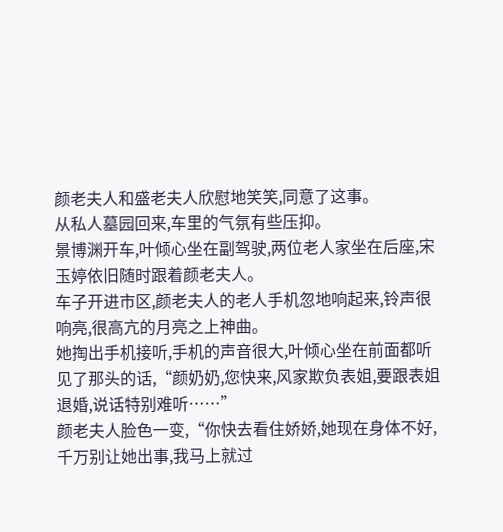颜老夫人和盛老夫人欣慰地笑笑,同意了这事。
从私人墓园回来,车里的气氛有些压抑。
景博渊开车,叶倾心坐在副驾驶,两位老人家坐在后座,宋玉婷依旧随时跟着颜老夫人。
车子开进市区,颜老夫人的老人手机忽地响起来,铃声很响亮,很高亢的月亮之上神曲。
她掏出手机接听,手机的声音很大,叶倾心坐在前面都听见了那头的话,“颜奶奶,您快来,风家欺负表姐,要跟表姐退婚,说话特别难听……”
颜老夫人脸色一变,“你快去看住娇娇,她现在身体不好,千万别让她出事,我马上就过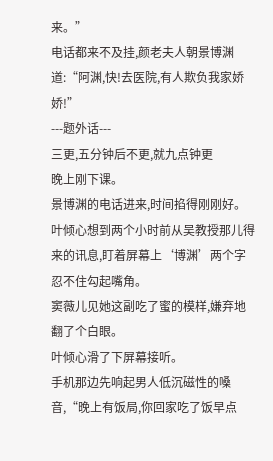来。”
电话都来不及挂,颜老夫人朝景博渊道:“阿渊,快!去医院,有人欺负我家娇娇!”
---题外话---
三更,五分钟后不更,就九点钟更
晚上刚下课。
景博渊的电话进来,时间掐得刚刚好。
叶倾心想到两个小时前从吴教授那儿得来的讯息,盯着屏幕上‘博渊’两个字忍不住勾起嘴角。
窦薇儿见她这副吃了蜜的模样,嫌弃地翻了个白眼。
叶倾心滑了下屏幕接听。
手机那边先响起男人低沉磁性的嗓音,“晚上有饭局,你回家吃了饭早点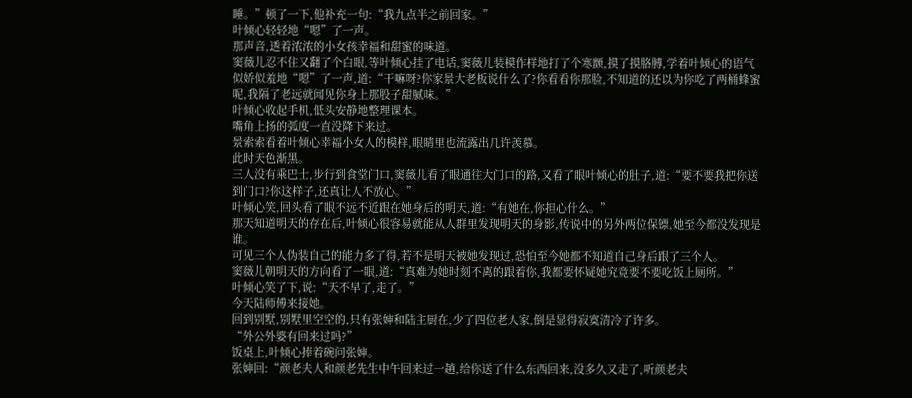睡。”顿了一下,他补充一句:“我九点半之前回家。”
叶倾心轻轻地“嗯”了一声。
那声音,透着浓浓的小女孩幸福和甜蜜的味道。
窦薇儿忍不住又翻了个白眼,等叶倾心挂了电话,窦薇儿装模作样地打了个寒颤,摸了摸胳膊,学着叶倾心的语气似娇似羞地“嗯”了一声,道:“干嘛呀?你家景大老板说什么了?你看看你那脸,不知道的还以为你吃了两桶蜂蜜呢,我隔了老远就闻见你身上那股子甜腻味。”
叶倾心收起手机,低头安静地整理课本。
嘴角上扬的弧度一直没降下来过。
景索索看着叶倾心幸福小女人的模样,眼睛里也流露出几许羡慕。
此时天色渐黑。
三人没有乘巴士,步行到食堂门口,窦薇儿看了眼通往大门口的路,又看了眼叶倾心的肚子,道:“要不要我把你送到门口?你这样子,还真让人不放心。”
叶倾心笑,回头看了眼不远不近跟在她身后的明天,道:“有她在,你担心什么。”
那天知道明天的存在后,叶倾心很容易就能从人群里发现明天的身影,传说中的另外两位保镖,她至今都没发现是谁。
可见三个人伪装自己的能力多了得,若不是明天被她发现过,恐怕至今她都不知道自己身后跟了三个人。
窦薇儿朝明天的方向看了一眼,道:“真难为她时刻不离的跟着你,我都要怀疑她究竟要不要吃饭上厕所。”
叶倾心笑了下,说:“天不早了,走了。”
今天陆师傅来接她。
回到别墅,别墅里空空的,只有张婶和陆主厨在,少了四位老人家,倒是显得寂寞清冷了许多。
“外公外婆有回来过吗?”
饭桌上,叶倾心捧着碗问张婶。
张婶回:“颜老夫人和颜老先生中午回来过一趟,给你送了什么东西回来,没多久又走了,听颜老夫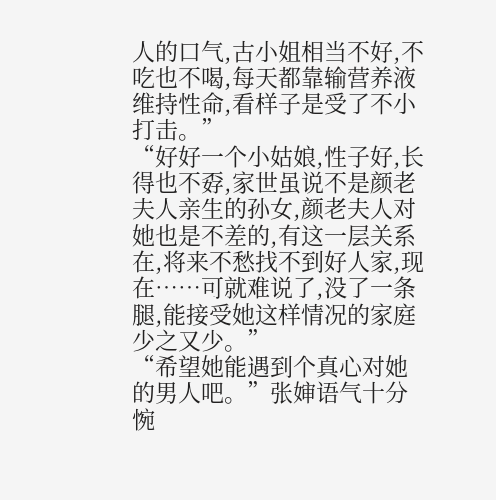人的口气,古小姐相当不好,不吃也不喝,每天都靠输营养液维持性命,看样子是受了不小打击。”
“好好一个小姑娘,性子好,长得也不孬,家世虽说不是颜老夫人亲生的孙女,颜老夫人对她也是不差的,有这一层关系在,将来不愁找不到好人家,现在……可就难说了,没了一条腿,能接受她这样情况的家庭少之又少。”
“希望她能遇到个真心对她的男人吧。”张婶语气十分惋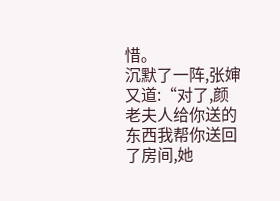惜。
沉默了一阵,张婶又道:“对了,颜老夫人给你送的东西我帮你送回了房间,她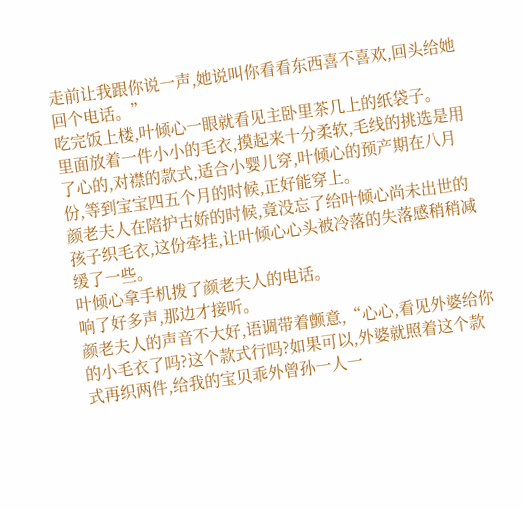走前让我跟你说一声,她说叫你看看东西喜不喜欢,回头给她回个电话。”
吃完饭上楼,叶倾心一眼就看见主卧里茶几上的纸袋子。
里面放着一件小小的毛衣,摸起来十分柔软,毛线的挑选是用了心的,对襟的款式,适合小婴儿穿,叶倾心的预产期在八月份,等到宝宝四五个月的时候,正好能穿上。
颜老夫人在陪护古娇的时候,竟没忘了给叶倾心尚未出世的孩子织毛衣,这份牵挂,让叶倾心心头被冷落的失落感稍稍减缓了一些。
叶倾心拿手机拨了颜老夫人的电话。
响了好多声,那边才接听。
颜老夫人的声音不大好,语调带着颤意,“心心,看见外婆给你的小毛衣了吗?这个款式行吗?如果可以,外婆就照着这个款式再织两件,给我的宝贝乖外曾孙一人一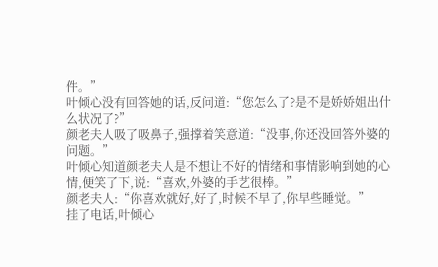件。”
叶倾心没有回答她的话,反问道:“您怎么了?是不是娇娇姐出什么状况了?”
颜老夫人吸了吸鼻子,强撑着笑意道:“没事,你还没回答外婆的问题。”
叶倾心知道颜老夫人是不想让不好的情绪和事情影响到她的心情,便笑了下,说:“喜欢,外婆的手艺很棒。”
颜老夫人:“你喜欢就好,好了,时候不早了,你早些睡觉。”
挂了电话,叶倾心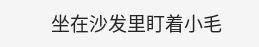坐在沙发里盯着小毛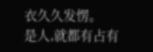衣久久发愣。
是人,就都有占有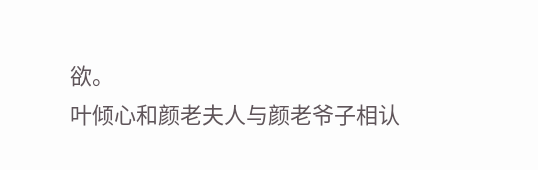欲。
叶倾心和颜老夫人与颜老爷子相认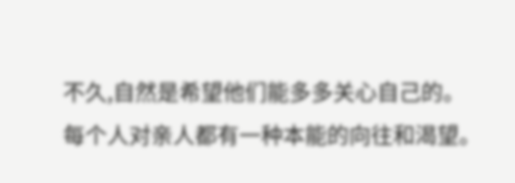不久,自然是希望他们能多多关心自己的。
每个人对亲人都有一种本能的向往和渴望。